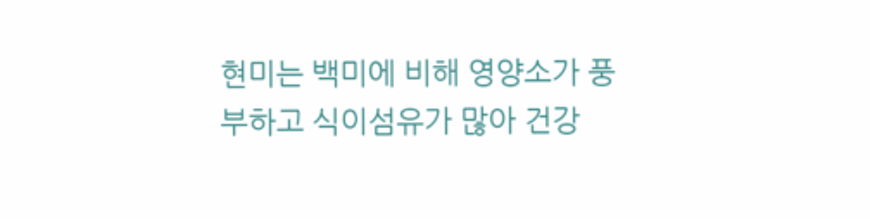현미는 백미에 비해 영양소가 풍부하고 식이섬유가 많아 건강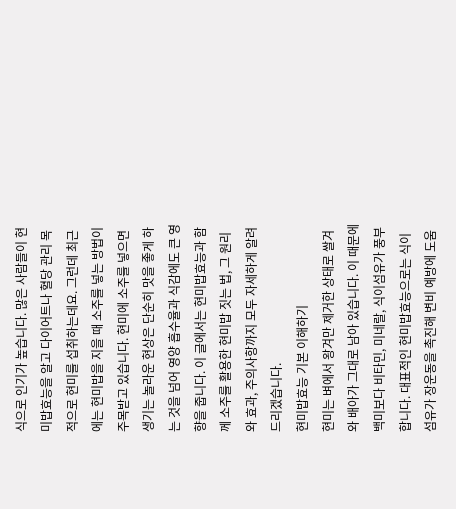식으로 인기가 높습니다. 많은 사람들이 현미밥효능을 알고 다이어트나 혈당 관리 목적으로 현미를 섭취하는데요. 그런데 최근에는 현미밥을 지을 때 소주를 넣는 방법이 주목받고 있습니다. 현미에 소주를 넣으면 생기는 놀라운 현상은 단순히 맛을 좋게 하는 것을 넘어 영양 흡수율과 식감에도 큰 영향을 줍니다. 이 글에서는 현미밥효능과 함께 소주를 활용한 현미밥 짓는 법, 그 원리와 효과, 주의사항까지 모두 자세하게 알려드리겠습니다.
현미밥효능 기본 이해하기
현미는 벼에서 왕겨만 제거한 상태로 쌀겨와 배아가 그대로 남아 있습니다. 이 때문에 백미보다 비타민, 미네랄, 식이섬유가 풍부합니다. 대표적인 현미밥효능으로는 식이섬유가 장운동을 촉진해 변비 예방에 도움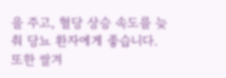을 주고, 혈당 상승 속도를 늦춰 당뇨 환자에게 좋습니다. 또한 쌀겨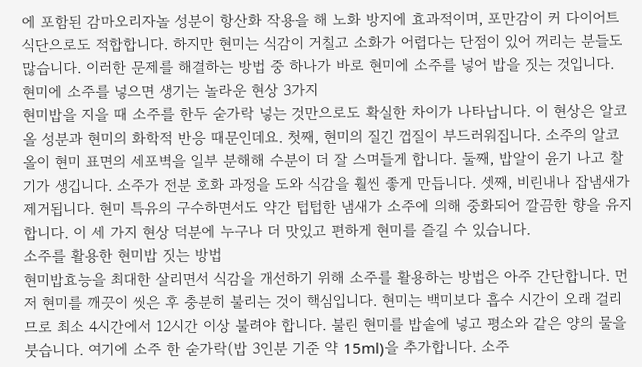에 포함된 감마오리자놀 성분이 항산화 작용을 해 노화 방지에 효과적이며, 포만감이 커 다이어트 식단으로도 적합합니다. 하지만 현미는 식감이 거칠고 소화가 어렵다는 단점이 있어 꺼리는 분들도 많습니다. 이러한 문제를 해결하는 방법 중 하나가 바로 현미에 소주를 넣어 밥을 짓는 것입니다.
현미에 소주를 넣으면 생기는 놀라운 현상 3가지
현미밥을 지을 때 소주를 한두 숟가락 넣는 것만으로도 확실한 차이가 나타납니다. 이 현상은 알코올 성분과 현미의 화학적 반응 때문인데요. 첫째, 현미의 질긴 껍질이 부드러워집니다. 소주의 알코올이 현미 표면의 세포벽을 일부 분해해 수분이 더 잘 스며들게 합니다. 둘째, 밥알이 윤기 나고 찰기가 생깁니다. 소주가 전분 호화 과정을 도와 식감을 훨씬 좋게 만듭니다. 셋째, 비린내나 잡냄새가 제거됩니다. 현미 특유의 구수하면서도 약간 텁텁한 냄새가 소주에 의해 중화되어 깔끔한 향을 유지합니다. 이 세 가지 현상 덕분에 누구나 더 맛있고 편하게 현미를 즐길 수 있습니다.
소주를 활용한 현미밥 짓는 방법
현미밥효능을 최대한 살리면서 식감을 개선하기 위해 소주를 활용하는 방법은 아주 간단합니다. 먼저 현미를 깨끗이 씻은 후 충분히 불리는 것이 핵심입니다. 현미는 백미보다 흡수 시간이 오래 걸리므로 최소 4시간에서 12시간 이상 불려야 합니다. 불린 현미를 밥솥에 넣고 평소와 같은 양의 물을 붓습니다. 여기에 소주 한 숟가락(밥 3인분 기준 약 15ml)을 추가합니다. 소주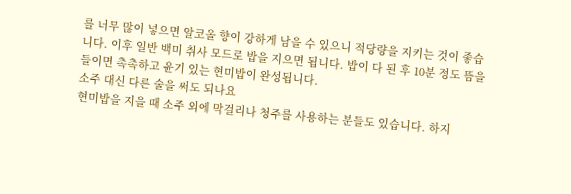를 너무 많이 넣으면 알코올 향이 강하게 남을 수 있으니 적당량을 지키는 것이 좋습니다. 이후 일반 백미 취사 모드로 밥을 지으면 됩니다. 밥이 다 된 후 10분 정도 뜸을 들이면 촉촉하고 윤기 있는 현미밥이 완성됩니다.
소주 대신 다른 술을 써도 되나요
현미밥을 지을 때 소주 외에 막걸리나 청주를 사용하는 분들도 있습니다. 하지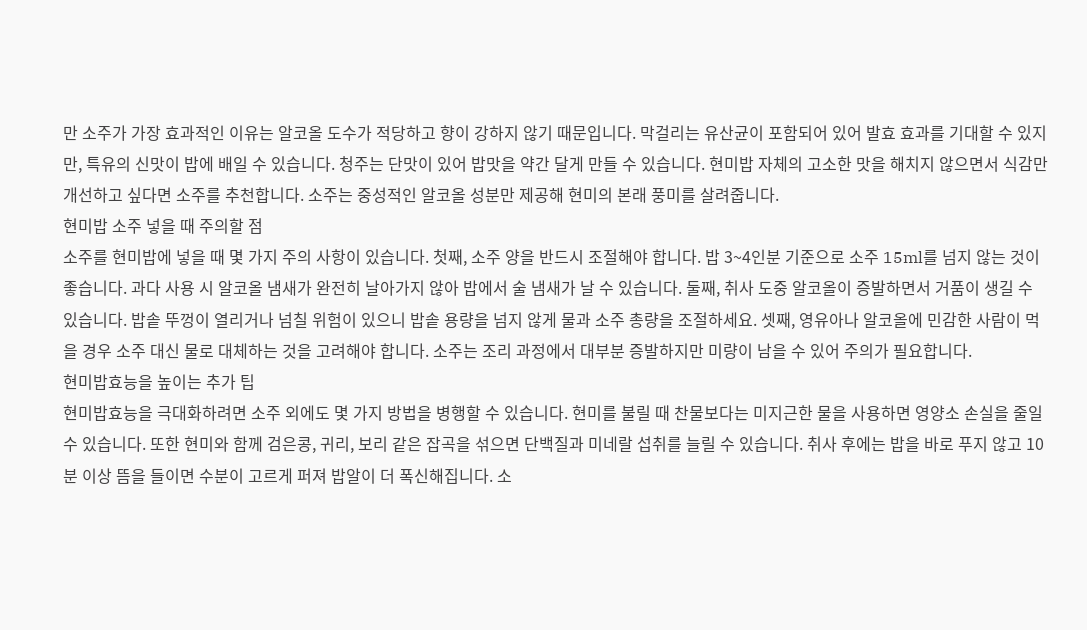만 소주가 가장 효과적인 이유는 알코올 도수가 적당하고 향이 강하지 않기 때문입니다. 막걸리는 유산균이 포함되어 있어 발효 효과를 기대할 수 있지만, 특유의 신맛이 밥에 배일 수 있습니다. 청주는 단맛이 있어 밥맛을 약간 달게 만들 수 있습니다. 현미밥 자체의 고소한 맛을 해치지 않으면서 식감만 개선하고 싶다면 소주를 추천합니다. 소주는 중성적인 알코올 성분만 제공해 현미의 본래 풍미를 살려줍니다.
현미밥 소주 넣을 때 주의할 점
소주를 현미밥에 넣을 때 몇 가지 주의 사항이 있습니다. 첫째, 소주 양을 반드시 조절해야 합니다. 밥 3~4인분 기준으로 소주 15ml를 넘지 않는 것이 좋습니다. 과다 사용 시 알코올 냄새가 완전히 날아가지 않아 밥에서 술 냄새가 날 수 있습니다. 둘째, 취사 도중 알코올이 증발하면서 거품이 생길 수 있습니다. 밥솥 뚜껑이 열리거나 넘칠 위험이 있으니 밥솥 용량을 넘지 않게 물과 소주 총량을 조절하세요. 셋째, 영유아나 알코올에 민감한 사람이 먹을 경우 소주 대신 물로 대체하는 것을 고려해야 합니다. 소주는 조리 과정에서 대부분 증발하지만 미량이 남을 수 있어 주의가 필요합니다.
현미밥효능을 높이는 추가 팁
현미밥효능을 극대화하려면 소주 외에도 몇 가지 방법을 병행할 수 있습니다. 현미를 불릴 때 찬물보다는 미지근한 물을 사용하면 영양소 손실을 줄일 수 있습니다. 또한 현미와 함께 검은콩, 귀리, 보리 같은 잡곡을 섞으면 단백질과 미네랄 섭취를 늘릴 수 있습니다. 취사 후에는 밥을 바로 푸지 않고 10분 이상 뜸을 들이면 수분이 고르게 퍼져 밥알이 더 폭신해집니다. 소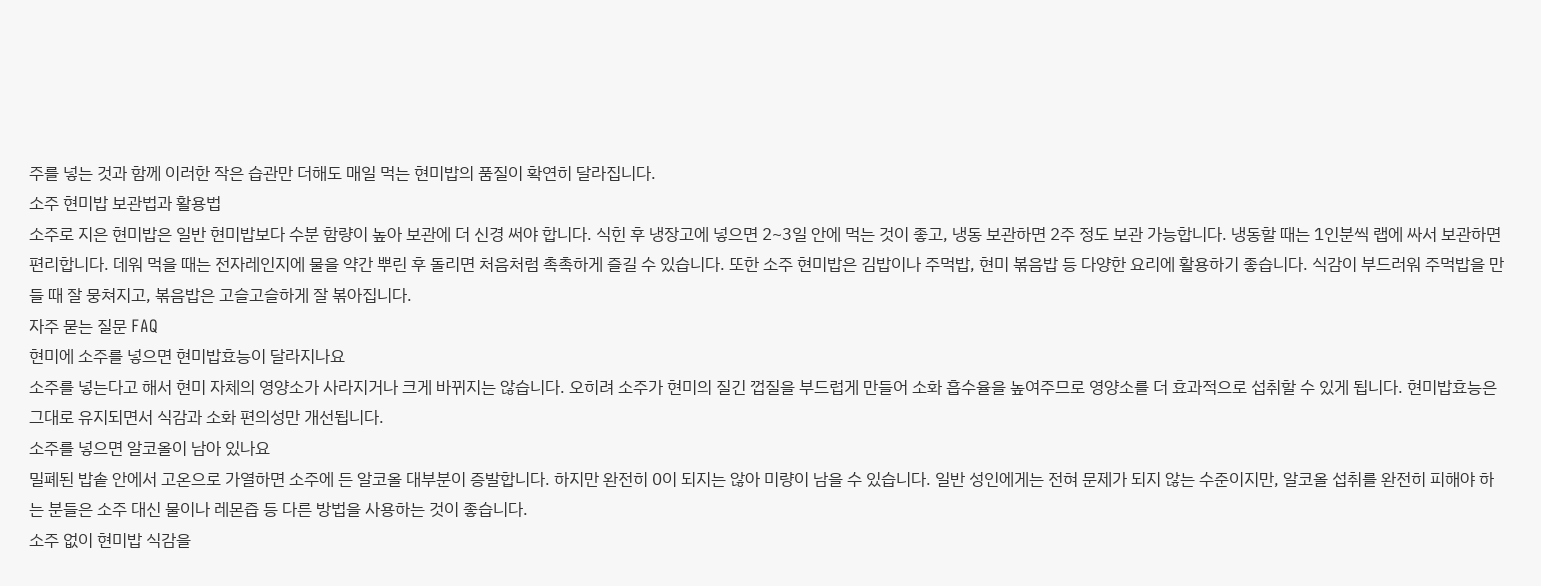주를 넣는 것과 함께 이러한 작은 습관만 더해도 매일 먹는 현미밥의 품질이 확연히 달라집니다.
소주 현미밥 보관법과 활용법
소주로 지은 현미밥은 일반 현미밥보다 수분 함량이 높아 보관에 더 신경 써야 합니다. 식힌 후 냉장고에 넣으면 2~3일 안에 먹는 것이 좋고, 냉동 보관하면 2주 정도 보관 가능합니다. 냉동할 때는 1인분씩 랩에 싸서 보관하면 편리합니다. 데워 먹을 때는 전자레인지에 물을 약간 뿌린 후 돌리면 처음처럼 촉촉하게 즐길 수 있습니다. 또한 소주 현미밥은 김밥이나 주먹밥, 현미 볶음밥 등 다양한 요리에 활용하기 좋습니다. 식감이 부드러워 주먹밥을 만들 때 잘 뭉쳐지고, 볶음밥은 고슬고슬하게 잘 볶아집니다.
자주 묻는 질문 FAQ
현미에 소주를 넣으면 현미밥효능이 달라지나요
소주를 넣는다고 해서 현미 자체의 영양소가 사라지거나 크게 바뀌지는 않습니다. 오히려 소주가 현미의 질긴 껍질을 부드럽게 만들어 소화 흡수율을 높여주므로 영양소를 더 효과적으로 섭취할 수 있게 됩니다. 현미밥효능은 그대로 유지되면서 식감과 소화 편의성만 개선됩니다.
소주를 넣으면 알코올이 남아 있나요
밀폐된 밥솥 안에서 고온으로 가열하면 소주에 든 알코올 대부분이 증발합니다. 하지만 완전히 0이 되지는 않아 미량이 남을 수 있습니다. 일반 성인에게는 전혀 문제가 되지 않는 수준이지만, 알코올 섭취를 완전히 피해야 하는 분들은 소주 대신 물이나 레몬즙 등 다른 방법을 사용하는 것이 좋습니다.
소주 없이 현미밥 식감을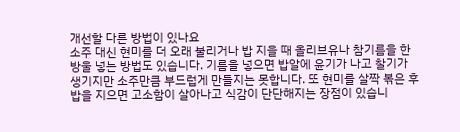개선할 다른 방법이 있나요
소주 대신 현미를 더 오래 불리거나 밥 지을 때 올리브유나 참기름을 한 방울 넣는 방법도 있습니다. 기름을 넣으면 밥알에 윤기가 나고 찰기가 생기지만 소주만큼 부드럽게 만들지는 못합니다. 또 현미를 살짝 볶은 후 밥을 지으면 고소함이 살아나고 식감이 단단해지는 장점이 있습니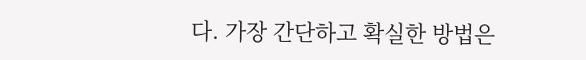다. 가장 간단하고 확실한 방법은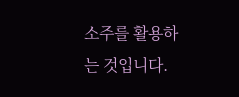소주를 활용하는 것입니다.